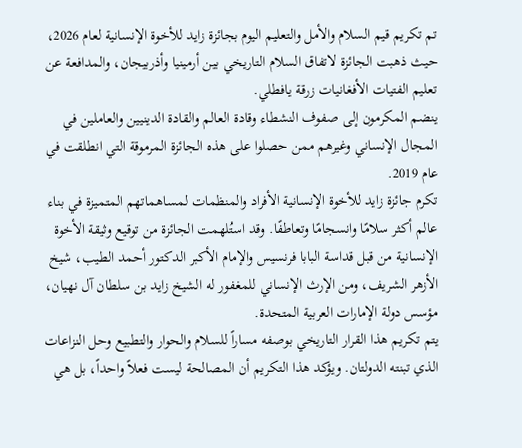تم تكريم قيم السلام والأمل والتعليم اليوم بجائزة زايد للأخوة الإنسانية لعام 2026، حيث ذهبت الجائزة لاتفاق السلام التاريخي بين أرمينيا وأذربيجان، والمدافعة عن تعليم الفتيات الأفغانيات زرقة يافطلي.
ينضم المكرمون إلى صفوف النشطاء وقادة العالم والقادة الدينيين والعاملين في المجال الإنساني وغيرهم ممن حصلوا على هذه الجائزة المرموقة التي انطلقت في عام 2019.
تكرم جائزة زايد للأخوة الإنسانية الأفراد والمنظمات لمساهماتهم المتميزة في بناء عالم أكثر سلامًا وانسجامًا وتعاطفًا. وقد استُلهمت الجائزة من توقيع وثيقة الأخوة الإنسانية من قبل قداسة البابا فرنسيس والإمام الأكبر الدكتور أحمد الطيب، شيخ الأزهر الشريف، ومن الإرث الإنساني للمغفور له الشيخ زايد بن سلطان آل نهيان، مؤسس دولة الإمارات العربية المتحدة.
يتم تكريم هذا القرار التاريخي بوصفه مساراً للسلام والحوار والتطبيع وحل النزاعات الذي تبنته الدولتان. ويؤكد هذا التكريم أن المصالحة ليست فعلاً واحداً، بل هي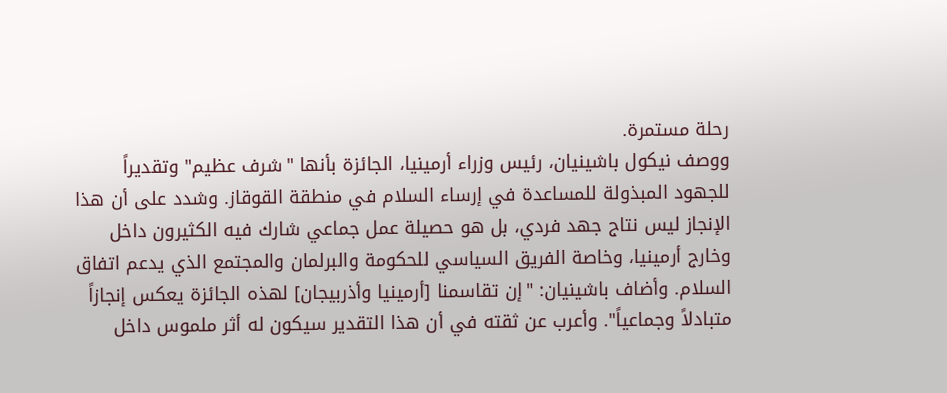رحلة مستمرة.
ووصف نيكول باشينيان، رئيس وزراء أرمينيا، الجائزة بأنها "شرف عظيم" وتقديراً للجهود المبذولة للمساعدة في إرساء السلام في منطقة القوقاز. وشدد على أن هذا الإنجاز ليس نتاج جهد فردي، بل هو حصيلة عمل جماعي شارك فيه الكثيرون داخل وخارج أرمينيا، وخاصة الفريق السياسي للحكومة والبرلمان والمجتمع الذي يدعم اتفاق السلام. وأضاف باشينيان: "إن تقاسمنا [أرمينيا وأذربيجان] لهذه الجائزة يعكس إنجازاً متبادلاً وجماعياً". وأعرب عن ثقته في أن هذا التقدير سيكون له أثر ملموس داخل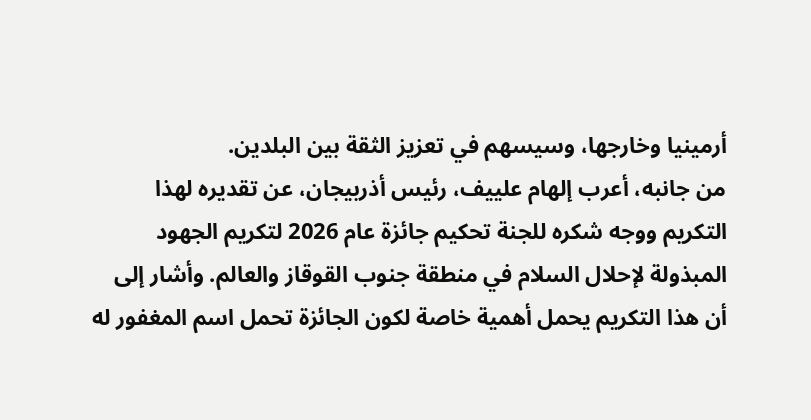أرمينيا وخارجها، وسيسهم في تعزيز الثقة بين البلدين.
من جانبه، أعرب إلهام علييف، رئيس أذربيجان، عن تقديره لهذا التكريم ووجه شكره للجنة تحكيم جائزة عام 2026 لتكريم الجهود المبذولة لإحلال السلام في منطقة جنوب القوقاز والعالم. وأشار إلى أن هذا التكريم يحمل أهمية خاصة لكون الجائزة تحمل اسم المغفور له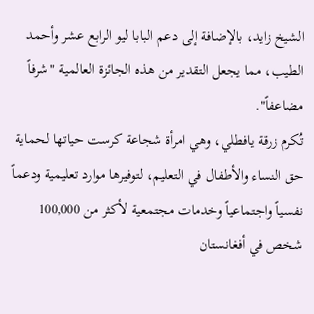الشيخ زايد، بالإضافة إلى دعم البابا ليو الرابع عشر وأحمد الطيب، مما يجعل التقدير من هذه الجائزة العالمية "شرفاً مضاعفاً".
تُكرم زرقة يافطلي، وهي امرأة شجاعة كرست حياتها لحماية حق النساء والأطفال في التعليم، لتوفيرها موارد تعليمية ودعماً نفسياً واجتماعياً وخدمات مجتمعية لأكثر من 100,000 شخص في أفغانستان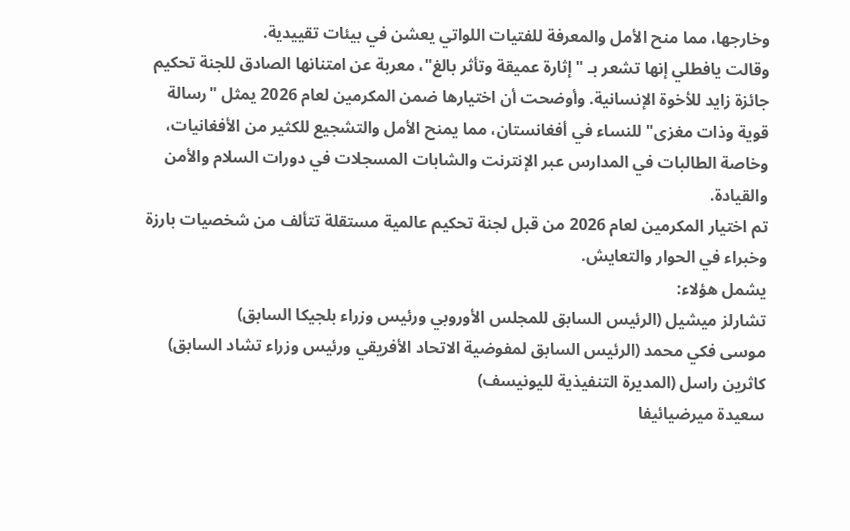وخارجها، مما منح الأمل والمعرفة للفتيات اللواتي يعشن في بيئات تقييدية.
وقالت يافطلي إنها تشعر بـ "إثارة عميقة وتأثر بالغ"، معربة عن امتنانها الصادق للجنة تحكيم جائزة زايد للأخوة الإنسانية. وأوضحت أن اختيارها ضمن المكرمين لعام 2026 يمثل "رسالة قوية وذات مغزى" للنساء في أفغانستان، مما يمنح الأمل والتشجيع للكثير من الأفغانيات، وخاصة الطالبات في المدارس عبر الإنترنت والشابات المسجلات في دورات السلام والأمن والقيادة.
تم اختيار المكرمين لعام 2026 من قبل لجنة تحكيم عالمية مستقلة تتألف من شخصيات بارزة وخبراء في الحوار والتعايش.
يشمل هؤلاء:
تشارلز ميشيل (الرئيس السابق للمجلس الأوروبي ورئيس وزراء بلجيكا السابق)
موسى فكي محمد (الرئيس السابق لمفوضية الاتحاد الأفريقي ورئيس وزراء تشاد السابق)
كاثرين راسل (المديرة التنفيذية لليونيسف)
سعيدة ميرضيائيفا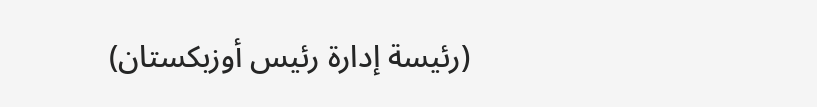(رئيسة إدارة رئيس أوزبكستان)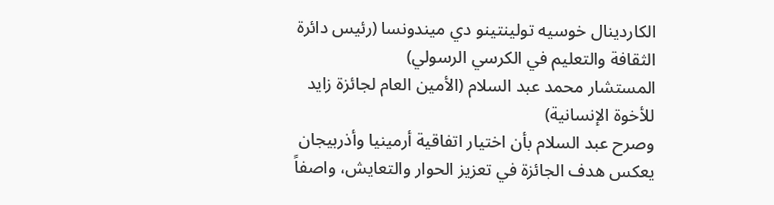الكاردينال خوسيه تولينتينو دي ميندونسا (رئيس دائرة الثقافة والتعليم في الكرسي الرسولي)
المستشار محمد عبد السلام (الأمين العام لجائزة زايد للأخوة الإنسانية)
وصرح عبد السلام بأن اختيار اتفاقية أرمينيا وأذربيجان يعكس هدف الجائزة في تعزيز الحوار والتعايش، واصفاً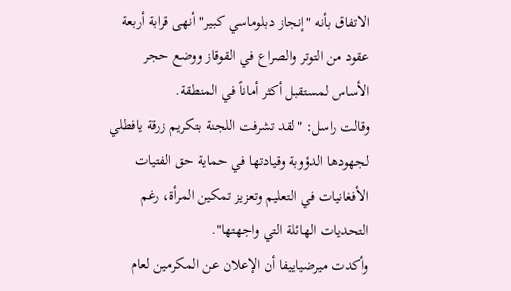الاتفاق بأنه "إنجاز دبلوماسي كبير" أنهى قرابة أربعة عقود من التوتر والصراع في القوقاز ووضع حجر الأساس لمستقبل أكثر أماناً في المنطقة.
وقالت راسل: "لقد تشرفت اللجنة بتكريم زرقة يافطلي لجهودها الدؤوبة وقيادتها في حماية حق الفتيات الأفغانيات في التعليم وتعزيز تمكين المرأة، رغم التحديات الهائلة التي واجهتها".
وأكدت ميرضياييفا أن الإعلان عن المكرمين لعام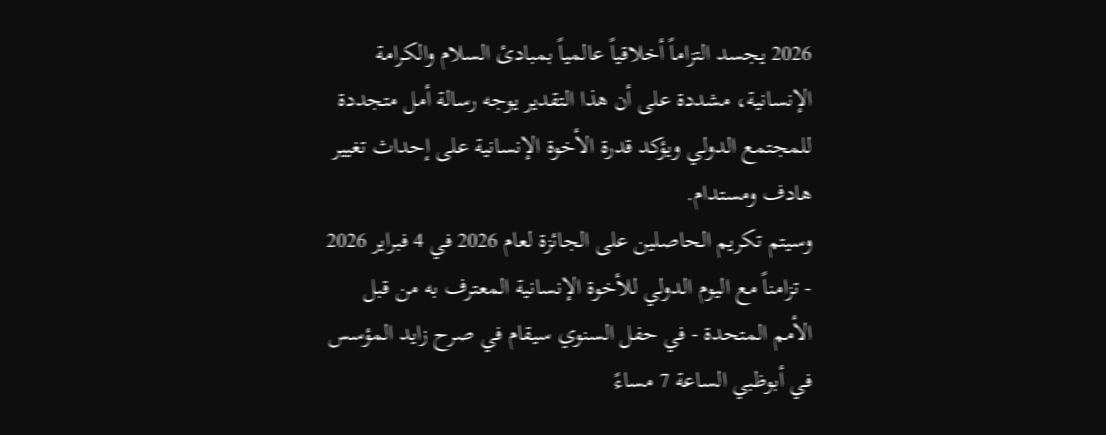2026 يجسد التزاماً أخلاقياً عالمياً بمبادئ السلام والكرامة الإنسانية، مشددة على أن هذا التقدير يوجه رسالة أمل متجددة للمجتمع الدولي ويؤكد قدرة الأخوة الإنسانية على إحداث تغيير هادف ومستدام.
وسيتم تكريم الحاصلين على الجائزة لعام 2026 في 4 فبراير 2026 - تزامناً مع اليوم الدولي للأخوة الإنسانية المعترف به من قبل الأمم المتحدة - في حفل السنوي سيقام في صرح زايد المؤسس في أبوظبي الساعة 7 مساءً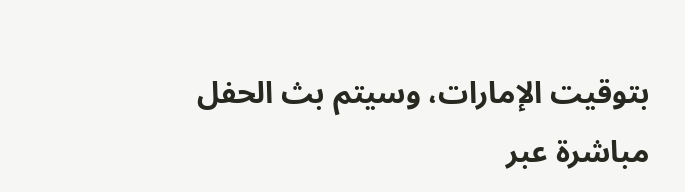بتوقيت الإمارات، وسيتم بث الحفل مباشرة عبر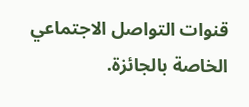قنوات التواصل الاجتماعي الخاصة بالجائزة.